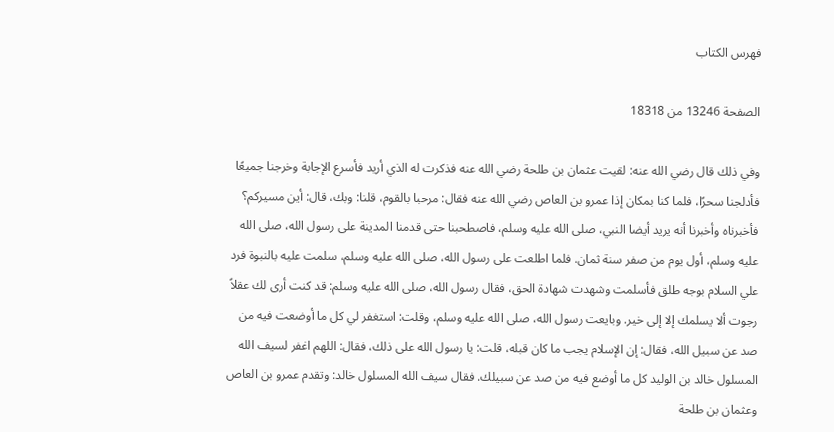فهرس الكتاب

الصفحة 13246 من 18318

وفي ذلك قال رضي الله عنه: لقيت عثمان بن طلحة رضي الله عنه فذكرت له الذي أريد فأسرع الإجابة وخرجنا جميعًا فأدلجنا سحرًا، فلما كنا بمكان إذا عمرو بن العاص رضي الله عنه فقال: مرحبا بالقوم، قلنا: وبك، قال: أين مسيركم؟ فأخبرناه وأخبرنا أنه يريد أيضا النبي، صلى الله عليه وسلم، فاصطحبنا حتى قدمنا المدينة على رسول الله، صلى الله عليه وسلم، أول يوم من صفر سنة ثمان. فلما اطلعت على رسول الله، صلى الله عليه وسلم، سلمت عليه بالنبوة فرد علي السلام بوجه طلق فأسلمت وشهدت شهادة الحق، فقال رسول الله، صلى الله عليه وسلم: قد كنت أرى لك عقلاً رجوت ألا يسلمك إلا إلى خير. وبايعت رسول الله، صلى الله عليه وسلم، وقلت: استغفر لي كل ما أوضعت فيه من صد عن سبيل الله، فقال: إن الإسلام يجب ما كان قبله، قلت: يا رسول الله على ذلك، فقال: اللهم اغفر لسيف الله المسلول خالد بن الوليد كل ما أوضع فيه من صد عن سبيلك. فقال سيف الله المسلول خالد: وتقدم عمرو بن العاص وعثمان بن طلحة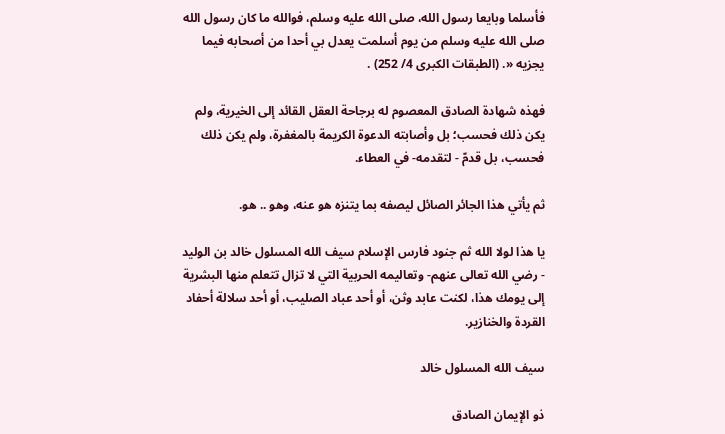فأسلما وبايعا رسول الله، صلى الله عليه وسلم، فوالله ما كان رسول الله صلى الله عليه وسلم من يوم أسلمت يعدل بي أحدا من أصحابه فيما يجزيه «. (الطبقات الكبرى 4/ 252) .

فهذه شهادة الصادق المعصوم له برجاحة العقل القائد إلى الخيرية، ولم يكن ذلك فحسب؛ بل وأصابته الدعوة الكريمة بالمغفرة، ولم يكن ذلك فحسب، بل قدمّ - لتقدمه- في العطاء.

ثم يأتي هذا الجائر الصائل ليصفه بما يتنزه هو عنه، وهو .. هو.

يا هذا لولا الله ثم جنود فارس الإسلام سيف الله المسلول خالد بن الوليد - رضي الله تعالى عنهم- وتعاليمه الحربية التي لا تزال تتعلم منها البشرية إلى يومك هذا، لكنت عابد وثن، أو أحد عباد الصليب، أو أحد سلالة أحفاد القردة والخنازير.

سيف الله المسلول خالد

ذو الإيمان الصادق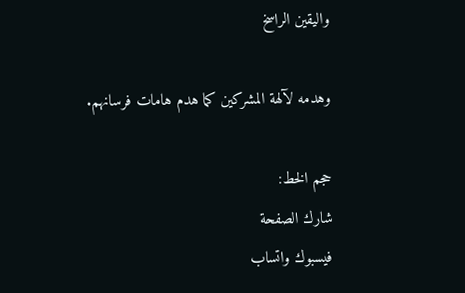واليقين الراسخ

وهدمه لآلهة المشركين كما هدم هامات فرسانهم.

حجم الخط:
شارك الصفحة
فيسبوك واتساب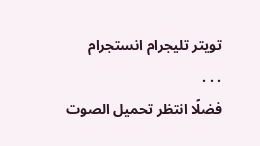تويتر تليجرام انستجرام
. . .
فضلًا انتظر تحميل الصوت